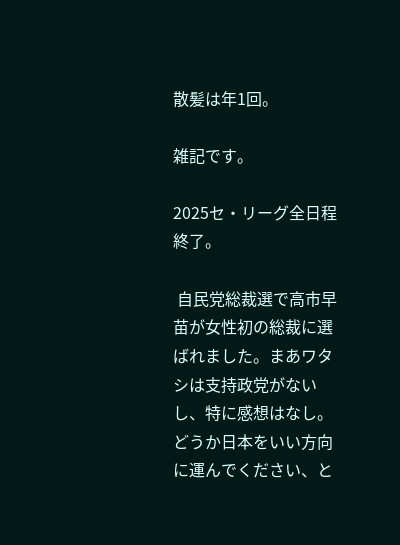散髪は年1回。

雑記です。

2025セ・リーグ全日程終了。

 自民党総裁選で高市早苗が女性初の総裁に選ばれました。まあワタシは支持政党がないし、特に感想はなし。どうか日本をいい方向に運んでください、と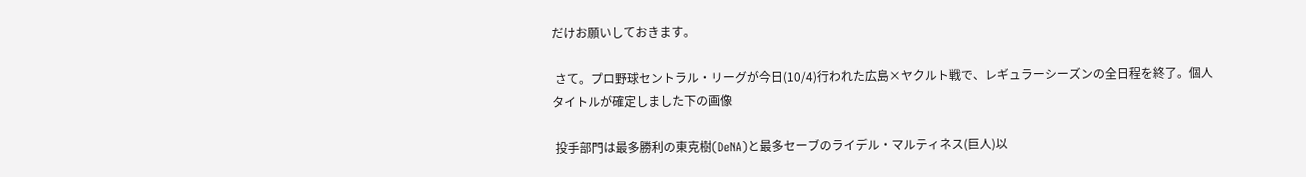だけお願いしておきます。

 さて。プロ野球セントラル・リーグが今日(10/4)行われた広島×ヤクルト戦で、レギュラーシーズンの全日程を終了。個人タイトルが確定しました下の画像

 投手部門は最多勝利の東克樹(DeNA)と最多セーブのライデル・マルティネス(巨人)以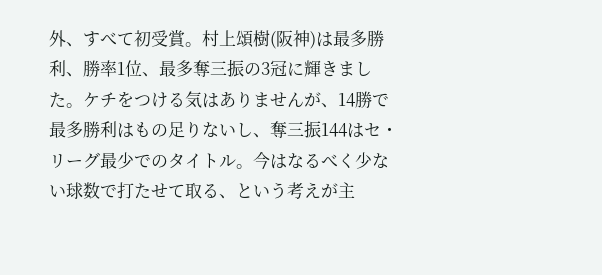外、すべて初受賞。村上頌樹(阪神)は最多勝利、勝率1位、最多奪三振の3冠に輝きました。ケチをつける気はありませんが、14勝で最多勝利はもの足りないし、奪三振144はセ・リーグ最少でのタイトル。今はなるべく少ない球数で打たせて取る、という考えが主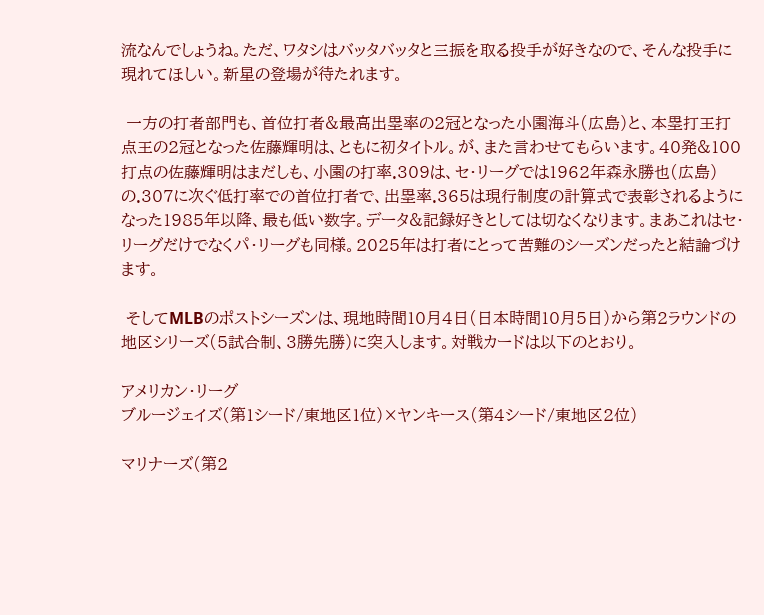流なんでしょうね。ただ、ワタシはバッタバッタと三振を取る投手が好きなので、そんな投手に現れてほしい。新星の登場が待たれます。

 一方の打者部門も、首位打者&最高出塁率の2冠となった小園海斗(広島)と、本塁打王打点王の2冠となった佐藤輝明は、ともに初タイトル。が、また言わせてもらいます。40発&100打点の佐藤輝明はまだしも、小園の打率.309は、セ・リーグでは1962年森永勝也(広島)の.307に次ぐ低打率での首位打者で、出塁率.365は現行制度の計算式で表彰されるようになった1985年以降、最も低い数字。データ&記録好きとしては切なくなります。まあこれはセ・リーグだけでなくパ・リーグも同様。2025年は打者にとって苦難のシーズンだったと結論づけます。

 そしてMLBのポストシーズンは、現地時間10月4日(日本時間10月5日)から第2ラウンドの地区シリーズ(5試合制、3勝先勝)に突入します。対戦カードは以下のとおり。

アメリカン・リーグ
ブルージェイズ(第1シード/東地区1位)×ヤンキース(第4シード/東地区2位)

マリナーズ(第2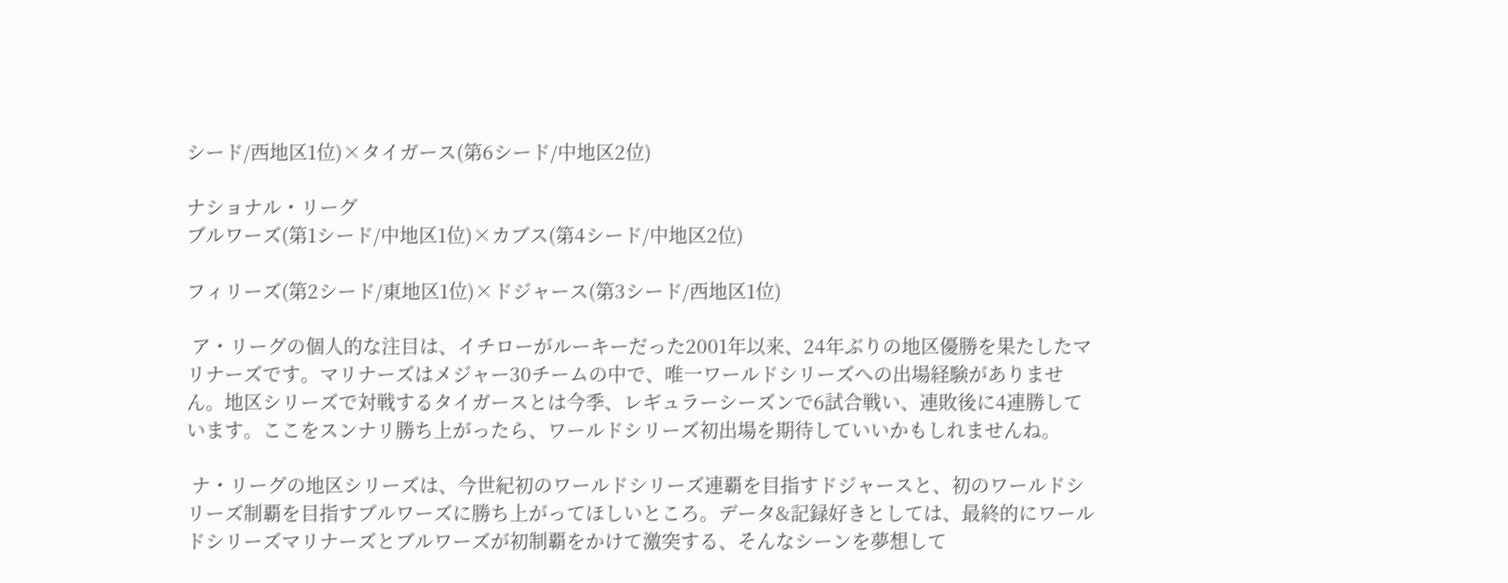シード/西地区1位)×タイガース(第6シード/中地区2位)

ナショナル・リーグ
ブルワーズ(第1シード/中地区1位)×カブス(第4シード/中地区2位)

フィリーズ(第2シード/東地区1位)×ドジャース(第3シード/西地区1位)

 ア・リーグの個人的な注目は、イチローがルーキーだった2001年以来、24年ぶりの地区優勝を果たしたマリナーズです。マリナーズはメジャー30チームの中で、唯一ワールドシリーズへの出場経験がありません。地区シリーズで対戦するタイガースとは今季、レギュラーシーズンで6試合戦い、連敗後に4連勝しています。ここをスンナリ勝ち上がったら、ワールドシリーズ初出場を期待していいかもしれませんね。

 ナ・リーグの地区シリーズは、今世紀初のワールドシリーズ連覇を目指すドジャースと、初のワールドシリーズ制覇を目指すブルワーズに勝ち上がってほしいところ。データ&記録好きとしては、最終的にワールドシリーズマリナーズとブルワーズが初制覇をかけて激突する、そんなシーンを夢想して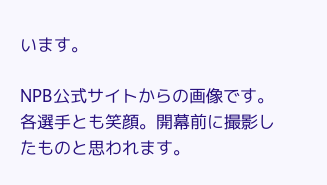います。

NPB公式サイトからの画像です。各選手とも笑顔。開幕前に撮影したものと思われます。